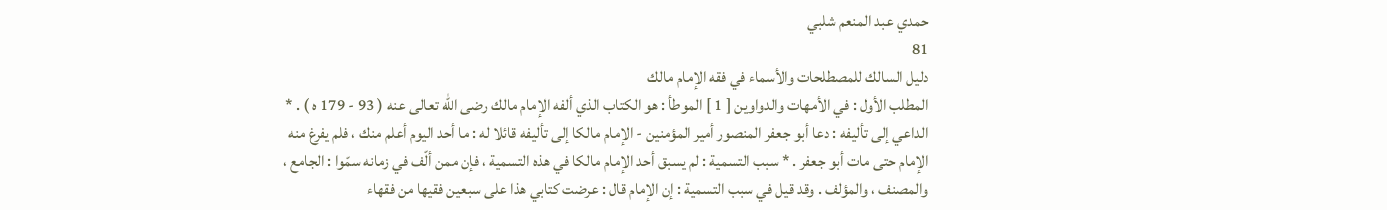حمدي عبد المنعم شلبي
81
دليل السالك للمصطلحات والأسماء في فقه الإمام مالك
المطلب الأول : في الأمهات والدواوين [ 1 ] الموطأ : هو الكتاب الذي ألفه الإمام مالك رضى اللّه تعالى عنه ( 93 - 179 ه ) . * الداعي إلى تأليفه : دعا أبو جعفر المنصور أمير المؤمنين - الإمام مالكا إلى تأليفه قائلا له : ما أحد اليوم أعلم منك ، فلم يفرغ منه الإمام حتى مات أبو جعفر . * سبب التسمية : لم يسبق أحد الإمام مالكا في هذه التسمية ، فإن ممن ألّف في زمانه سمّوا : الجامع ، والمصنف ، والمؤلف . وقد قيل في سبب التسمية : إن الإمام قال : عرضت كتابي هذا على سبعين فقيها من فقهاء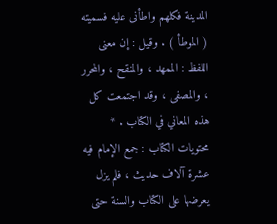المدينة فكلهم واطأنى عليه فسميته ( الموطأ ) . وقيل : إن معنى اللفظ : الممهد ، والمنقح ، والمحرر ، والمصفى ، وقد اجتمعت كل هذه المعاني في الكتاب . * محتويات الكتاب : جمع الإمام فيه عشرة آلاف حديث ، فلم يزل يعرضها على الكتاب والسنة حتى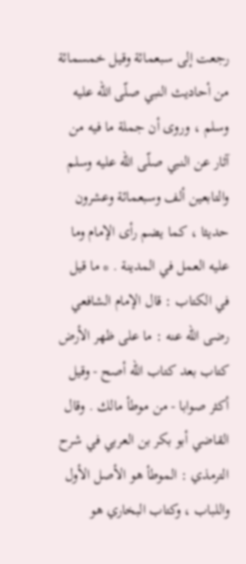رجعت إلى سبعمائة وقيل خمسمائة من أحاديث النبي صلّى اللّه عليه وسلم ، وروى أن جملة ما فيه من آثار عن النبي صلّى اللّه عليه وسلم والتابعين ألف وسبعمائة وعشرون حديثا ، كما يضم رأى الإمام وما عليه العمل في المدينة . * ما قيل في الكتاب : قال الإمام الشافعي رضى اللّه عنه : ما على ظهر الأرض كتاب بعد كتاب اللّه أصح - وقيل أكثر صوابا - من موطأ مالك . وقال القاضي أبو بكر بن العربي في شرح الترمذي : الموطأ هو الأصل الأول واللباب ، وكتاب البخاري هو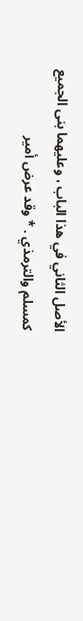الأصل الثاني في هذا الباب ، وعليهما بنى الجميع كمسلم والترمذي . * وقد عرض أمير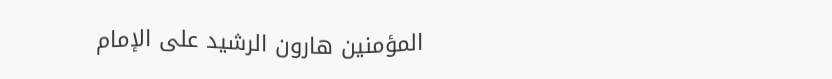المؤمنين هارون الرشيد على الإمام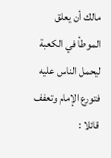مالك أن يعلق الموطأ في الكعبة ليحمل الناس عليه فتورع الإمام وتعفف قائلا :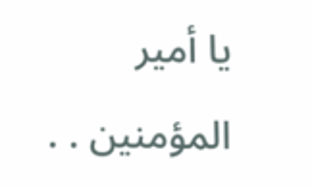يا أمير المؤمنين . .